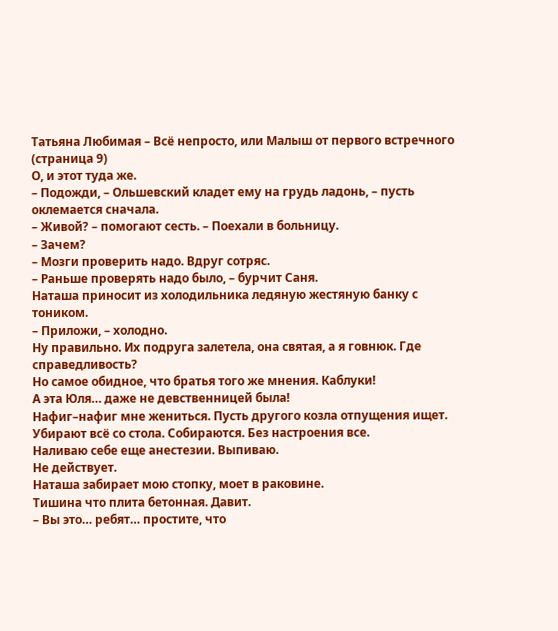Татьяна Любимая – Всё непросто, или Малыш от первого встречного (страница 9)
О, и этот туда же.
– Подожди, – Ольшевский кладет ему на грудь ладонь, – пусть оклемается сначала.
– Живой? – помогают сесть. – Поехали в больницу.
– Зачем?
– Мозги проверить надо. Вдруг сотряс.
– Раньше проверять надо было, – бурчит Саня.
Наташа приносит из холодильника ледяную жестяную банку с тоником.
– Приложи, – холодно.
Ну правильно. Их подруга залетела, она святая, а я говнюк. Где справедливость?
Но самое обидное, что братья того же мнения. Каблуки!
А эта Юля… даже не девственницей была!
Нафиг–нафиг мне жениться. Пусть другого козла отпущения ищет.
Убирают всё со стола. Собираются. Без настроения все.
Наливаю себе еще анестезии. Выпиваю.
Не действует.
Наташа забирает мою стопку, моет в раковине.
Тишина что плита бетонная. Давит.
– Вы это… ребят… простите, что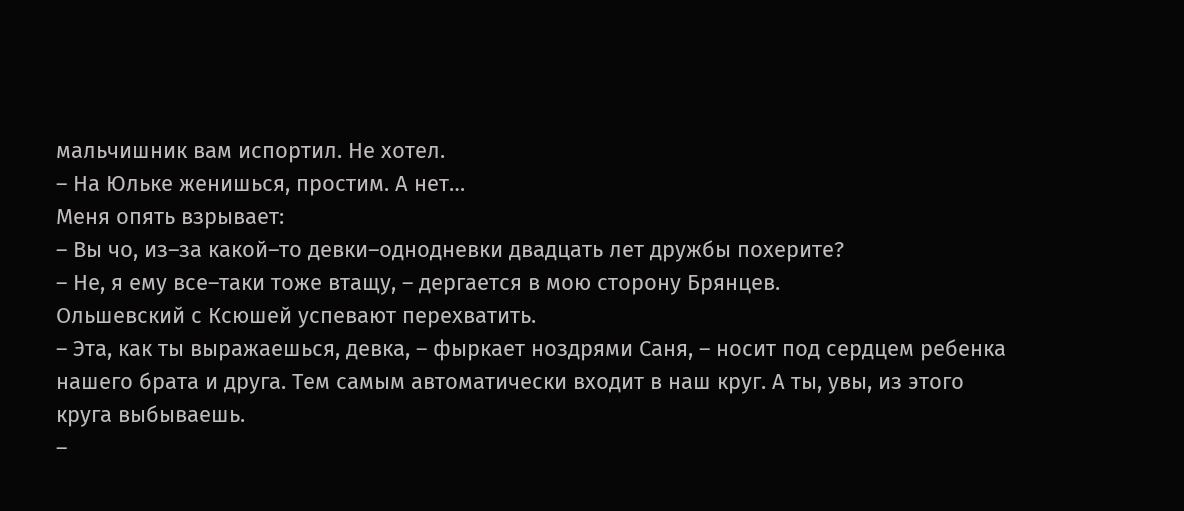мальчишник вам испортил. Не хотел.
– На Юльке женишься, простим. А нет…
Меня опять взрывает:
– Вы чо, из–за какой–то девки–однодневки двадцать лет дружбы похерите?
– Не, я ему все–таки тоже втащу, – дергается в мою сторону Брянцев.
Ольшевский с Ксюшей успевают перехватить.
– Эта, как ты выражаешься, девка, – фыркает ноздрями Саня, – носит под сердцем ребенка нашего брата и друга. Тем самым автоматически входит в наш круг. А ты, увы, из этого круга выбываешь.
–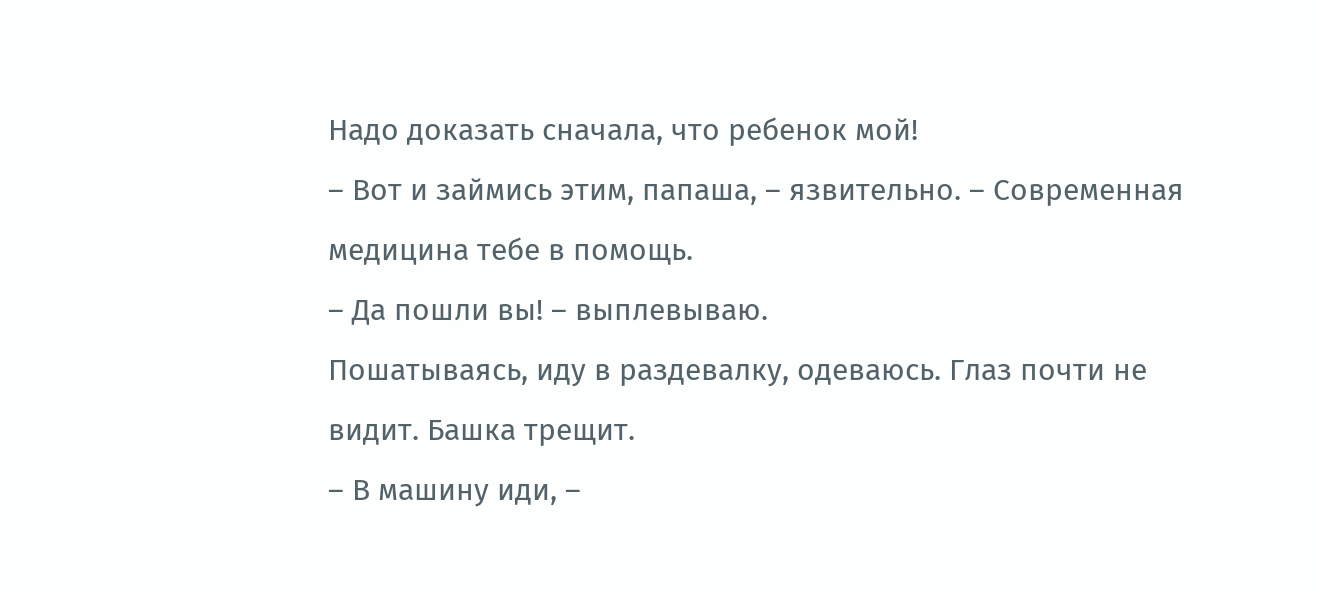Надо доказать сначала, что ребенок мой!
– Вот и займись этим, папаша, – язвительно. – Современная медицина тебе в помощь.
– Да пошли вы! – выплевываю.
Пошатываясь, иду в раздевалку, одеваюсь. Глаз почти не видит. Башка трещит.
– В машину иди, –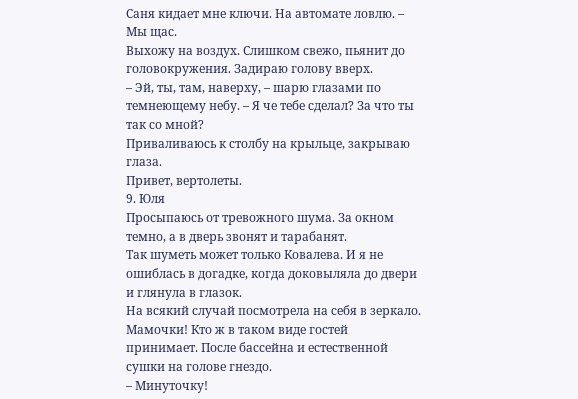Саня кидает мне ключи. На автомате ловлю. – Мы щас.
Выхожу на воздух. Слишком свежо, пьянит до головокружения. Задираю голову вверх.
– Эй, ты, там, наверху, – шарю глазами по темнеющему небу. – Я че тебе сделал? За что ты так со мной?
Приваливаюсь к столбу на крыльце, закрываю глаза.
Привет, вертолеты.
9. Юля
Просыпаюсь от тревожного шума. За окном темно, а в дверь звонят и тарабанят.
Так шуметь может только Ковалева. И я не ошиблась в догадке, когда доковыляла до двери и глянула в глазок.
На всякий случай посмотрела на себя в зеркало. Мамочки! Кто ж в таком виде гостей принимает. После бассейна и естественной сушки на голове гнездо.
– Минуточку!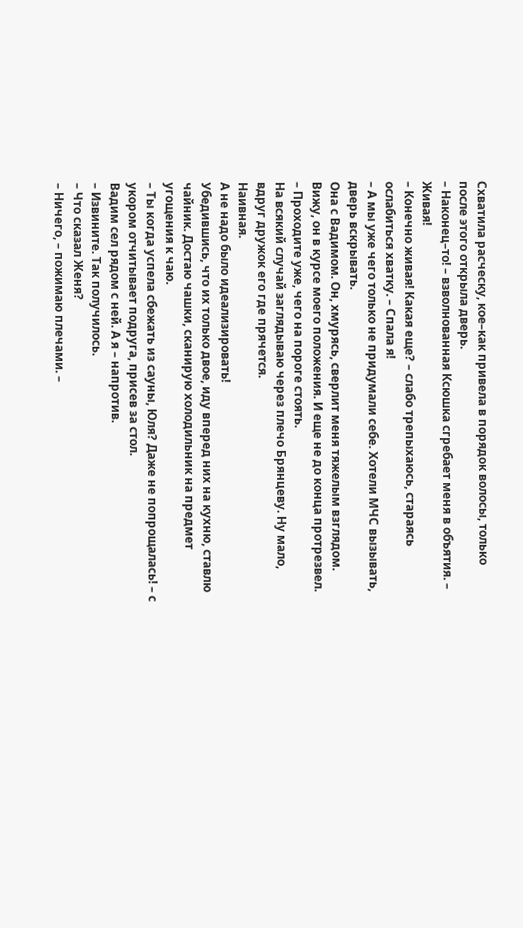Схватила расческу, кое–как привела в порядок волосы, только после этого открыла дверь.
– Наконец–то! – взволнованная Ксюшка сгребает меня в объятия. – Живая!
– Конечно живая! Какая еще? – слабо трепыхаюсь, стараясь ослабиться хватку. – Спала я!
– А мы уже чего только не придумали себе. Хотели МЧС вызывать, дверь вскрывать.
Она с Вадимом. Он, хмурясь, сверлит меня тяжелым взглядом. Вижу, он в курсе моего положения. И еще не до конца протрезвел.
– Проходите уже, чего на пороге стоять.
На всякий случай заглядываю через плечо Брянцеву. Ну мало, вдруг дружок его где прячется.
Наивная.
А не надо было идеализировать!
Убедившись, что их только двое, иду вперед них на кухню, ставлю чайник. Достаю чашки, сканирую холодильник на предмет угощения к чаю.
– Ты когда успела сбежать из сауны, Юля? Даже не попрощалась! – с укором отчитывает подруга, присев за стол.
Вадим сел рядом с ней. А я – напротив.
– Извините. Так получилось.
– Что сказал Женя?
– Ничего, – пожимаю плечами. –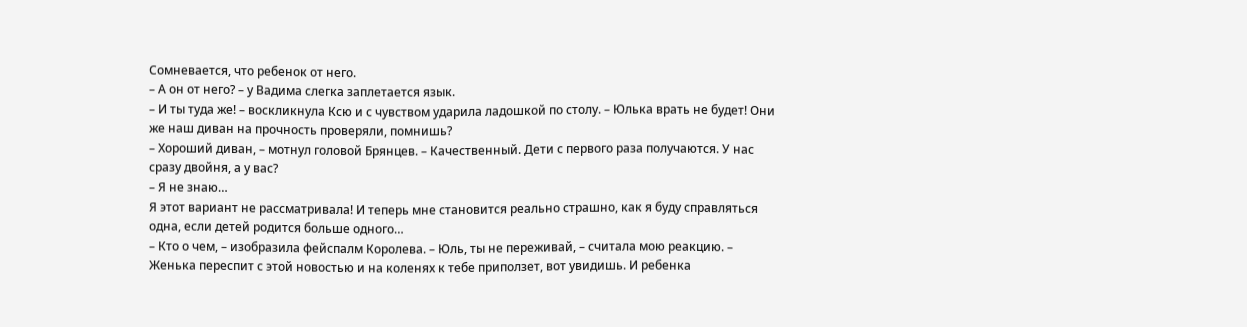Сомневается, что ребенок от него.
– А он от него? – у Вадима слегка заплетается язык.
– И ты туда же! – воскликнула Ксю и с чувством ударила ладошкой по столу. – Юлька врать не будет! Они же наш диван на прочность проверяли, помнишь?
– Хороший диван, – мотнул головой Брянцев. – Качественный. Дети с первого раза получаются. У нас сразу двойня, а у вас?
– Я не знаю…
Я этот вариант не рассматривала! И теперь мне становится реально страшно, как я буду справляться одна, если детей родится больше одного…
– Кто о чем, – изобразила фейспалм Королева. – Юль, ты не переживай, – считала мою реакцию. – Женька переспит с этой новостью и на коленях к тебе приползет, вот увидишь. И ребенка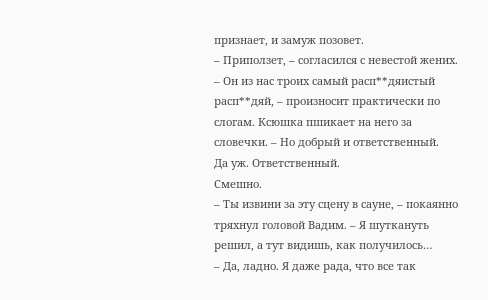признает, и замуж позовет.
– Приползет, – согласился с невестой жених. – Он из нас троих самый расп**дяистый расп**дяй, – произносит практически по слогам. Ксюшка пшикает на него за словечки. – Но добрый и ответственный.
Да уж. Ответственный.
Смешно.
– Ты извини за эту сцену в сауне, – покаянно тряхнул головой Вадим. – Я шуткануть решил, а тут видишь, как получилось…
– Да, ладно. Я даже рада, что все так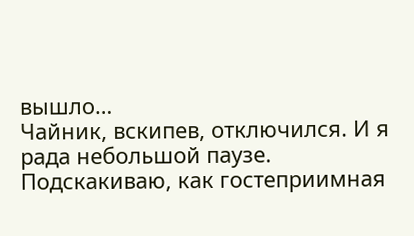вышло…
Чайник, вскипев, отключился. И я рада небольшой паузе. Подскакиваю, как гостеприимная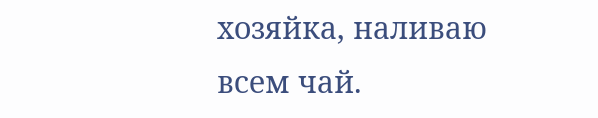хозяйка, наливаю всем чай.